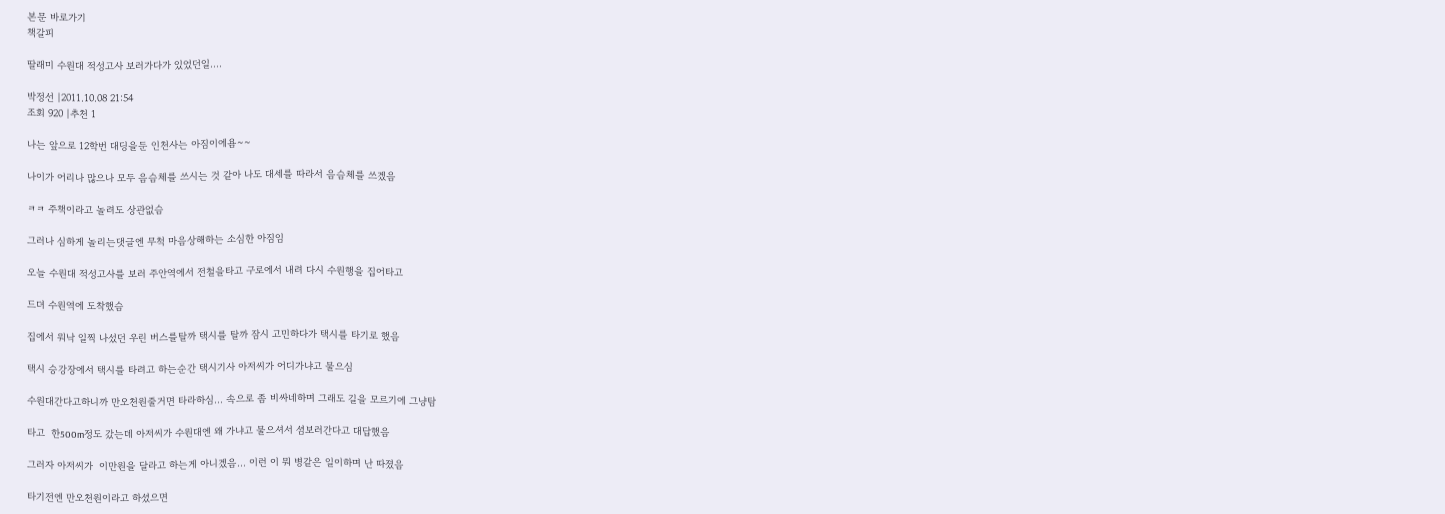본문 바로가기
책갈피

딸래미 수원대 적성고사 보러가다가 있었던일....

박정선 |2011.10.08 21:54
조회 920 |추천 1

나는 앞으로 12학번 대딩을둔 인천사는 아짐이에욤~~

나이가 어리나 많으나 모두 음슴체를 쓰시는 것 같아 나도 대세를 따라서 음슴체를 쓰겠음

ㅋㅋ 주책이라고 놀려도 상관없슴

그러나 심하게 놀리는댓글엔 무척 마음상해하는 소심한 아짐임

오늘 수원대 적성고사를 보러 주안역에서 전철을타고 구로에서 내려 다시 수원행을 집어타고

드뎌 수원역에 도착했슴

집에서 워낙 일찍 나섰던 우린 버스를탈까 택시를 탈까 잠시 고민하다가 택시를 타기로 했음

택시 승강장에서 택시를 타려고 하는순간 택시기사 아저씨가 어디가냐고 물으심

수원대간다고하니까 만오천원줄거면 타라하심... 속으로 좀 비싸네하며 그래도 길을 모르기에 그냥탐

타고  한500m정도 갔는데 아저씨가 수원대엔 왜 가냐고 물으셔서 셤보러간다고 대답했음

그러자 아저씨가  이만원을 달라고 하는게 아니겠음... 이런 이 뭐 병같은 일이하며 난 따졌음

타기전엔 만오천원이라고 하셨으면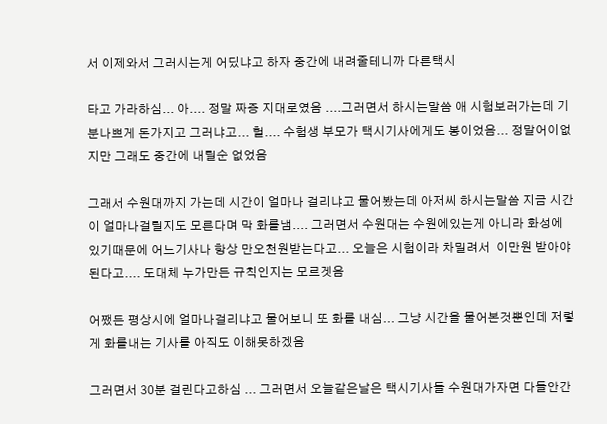서 이제와서 그러시는게 어딨냐고 하자 중간에 내려줄테니까 다른택시

타고 가라하심... 아.... 정말 짜증 지대로였음 ....그러면서 하시는말씀 애 시험보러가는데 기분나쁘게 돈가지고 그러냐고... 헐.... 수험생 부모가 택시기사에게도 봉이었음... 정말어이없지만 그래도 중간에 내릴순 없었음

그래서 수원대까지 가는데 시간이 얼마나 걸리냐고 물어봤는데 아저씨 하시는말씀 지금 시간이 얼마나걸릴지도 모른다며 막 화를냄.... 그러면서 수원대는 수원에있는게 아니라 화성에 있기때문에 어느기사나 항상 만오천원받는다고... 오늘은 시험이라 차밀려서  이만원 받아야된다고.... 도대체 누가만든 규칙인지는 모르겟음

어쨌든 평상시에 얼마나걸리냐고 물어보니 또 화를 내심... 그냥 시간을 물어본것뿐인데 저렇게 화를내는 기사를 아직도 이해못하겠음

그러면서 30분 걸린다고하심 ... 그러면서 오늘같은날은 택시기사들 수원대가자면 다들안간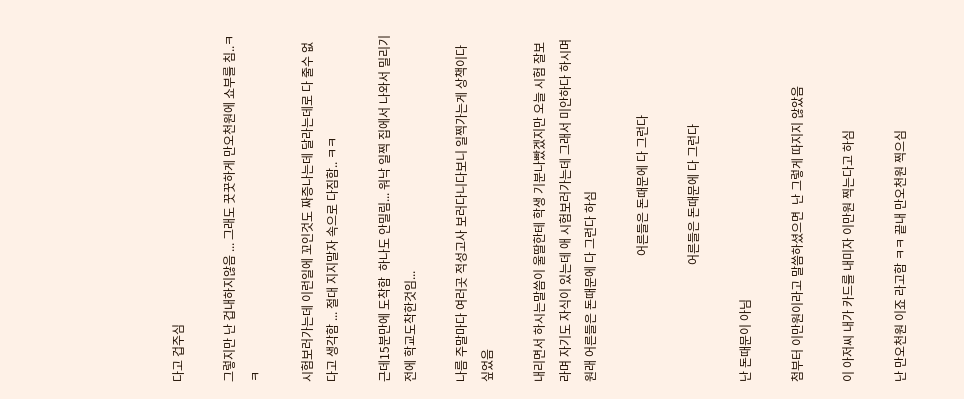다고 겁주심

그렇지만 난 겁내하지않음 ... 그래도 꿋꿋하게 만오천원에 쇼부를 침..ㅋㅋ

시험보러가는데 이런일에 꼬인것도 짜증나는데 달라는데로 다 줄수 없다고 생각함 ... 절대 지지말자 속으로 다짐함.. ㅋㅋ

근데15분만에 도착함  하나도 안밀림... 워낙 일찍 집에서 나와서 밀리기전에 학교도착한것임...

나름 주말마다 여러곳 적성고사 보러다니다보니 일찍가는게 상책이다 싶었음

내리면서 하시는말씀이 울딸한테 학생 기분나빴겠지만 오늘 시험 잘보라며 자기도 자식이 있는데 애 시험보러가는데 그래서 미안하다 하시며 원래 어른들은 돈때문에 다 그런다 하심

                                          어른들은 돈때문에 다 그런다

                                       어른들은 돈때문에 다 그런다

난 돈때문이 아님

첨부터 이만원이라고 말씀하셨으면  난 그렇게 따지지 않았음

이 아저씨 내가 카드를 내미자 이만원 찍는다고 하심

난 만오천원 이죠 라고함 ㅋㅋ 끝내 만오천원 찍으심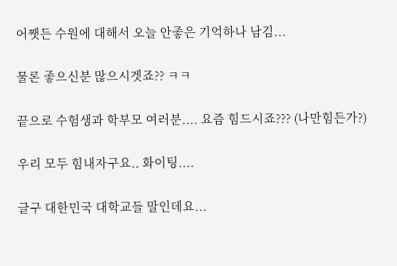어쨋든 수원에 대해서 오늘 안좋은 기억하나 남김...

물론 좋으신분 많으시겟죠?? ㅋㅋ

끝으로 수험생과 학부모 여러분.... 요즘 힘드시죠??? (나만힘든가?)

우리 모두 힘내자구요.. 화이팅....

글구 대한민국 대학교들 말인데요...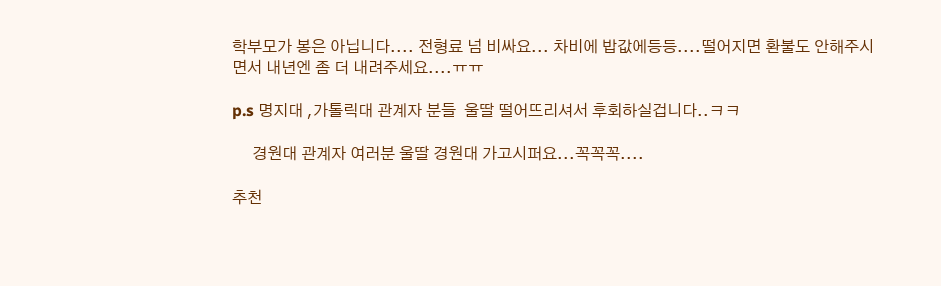학부모가 봉은 아닙니다.... 전형료 넘 비싸요... 차비에 밥값에등등....떨어지면 환불도 안해주시면서 내년엔 좀 더 내려주세요....ㅠㅠ

p.s 명지대 ,가톨릭대 관계자 분들  울딸 떨어뜨리셔서 후회하실겁니다..ㅋㅋ

     경원대 관계자 여러분 울딸 경원대 가고시퍼요...꼭꼭꼭....

추천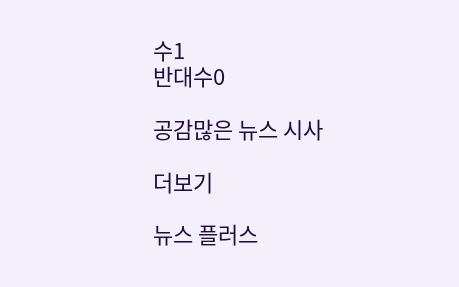수1
반대수0

공감많은 뉴스 시사

더보기

뉴스 플러스